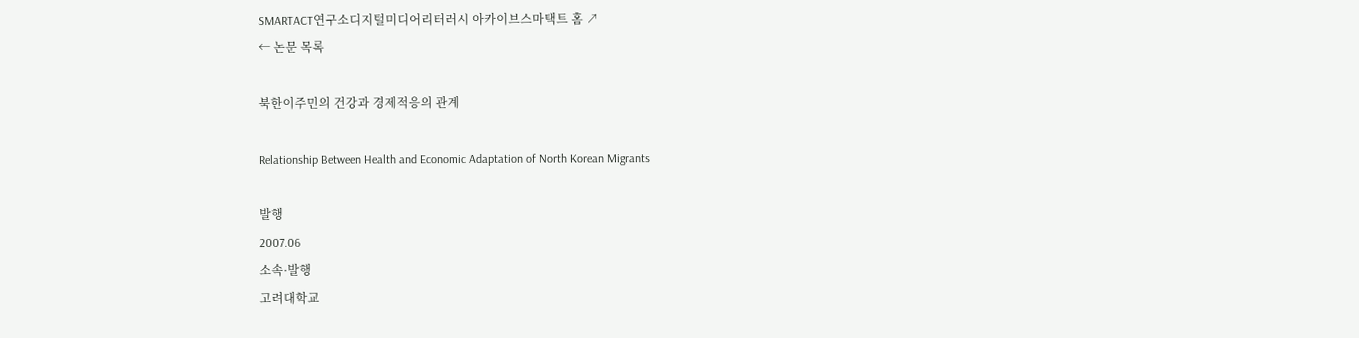SMARTACT연구소디지털미디어리터러시 아카이브스마택트 홈 ↗
← 논문 목록

북한이주민의 건강과 경제적응의 관계

Relationship Between Health and Economic Adaptation of North Korean Migrants

발행
2007.06
소속·발행
고려대학교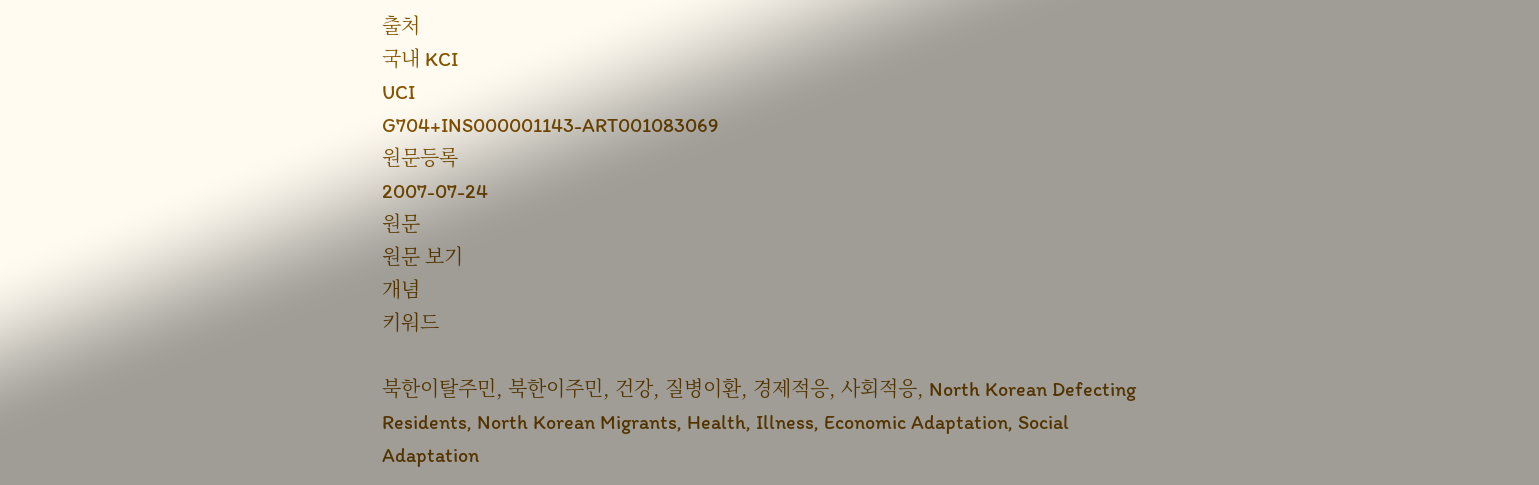출처
국내 KCI
UCI
G704+INS000001143-ART001083069
원문등록
2007-07-24
원문
원문 보기
개념
키워드

북한이탈주민, 북한이주민, 건강, 질병이환, 경제적응, 사회적응, North Korean Defecting Residents, North Korean Migrants, Health, Illness, Economic Adaptation, Social Adaptation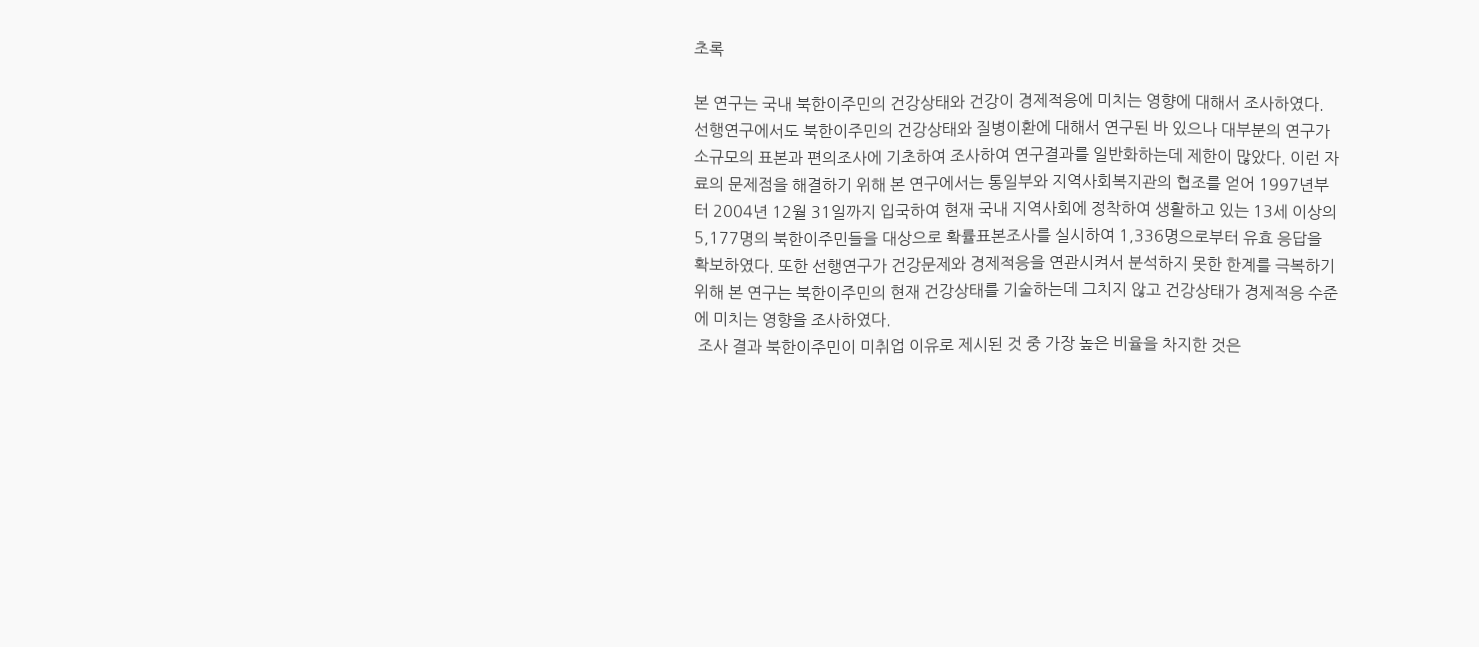초록

본 연구는 국내 북한이주민의 건강상태와 건강이 경제적응에 미치는 영향에 대해서 조사하였다. 선행연구에서도 북한이주민의 건강상태와 질병이환에 대해서 연구된 바 있으나 대부분의 연구가 소규모의 표본과 편의조사에 기초하여 조사하여 연구결과를 일반화하는데 제한이 많았다. 이런 자료의 문제점을 해결하기 위해 본 연구에서는 통일부와 지역사회복지관의 협조를 얻어 1997년부터 2004년 12월 31일까지 입국하여 현재 국내 지역사회에 정착하여 생활하고 있는 13세 이상의 5,177명의 북한이주민들을 대상으로 확률표본조사를 실시하여 1,336명으로부터 유효 응답을 확보하였다. 또한 선행연구가 건강문제와 경제적응을 연관시켜서 분석하지 못한 한계를 극복하기 위해 본 연구는 북한이주민의 현재 건강상태를 기술하는데 그치지 않고 건강상태가 경제적응 수준에 미치는 영향을 조사하였다.
 조사 결과 북한이주민이 미취업 이유로 제시된 것 중 가장 높은 비율을 차지한 것은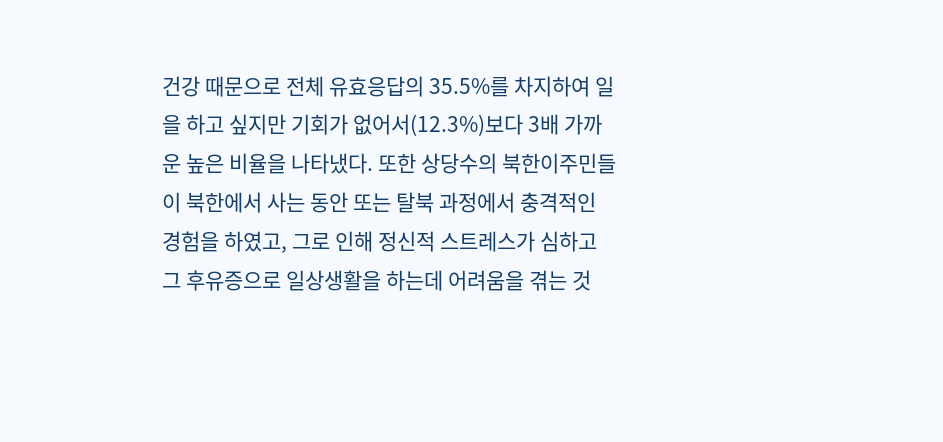건강 때문으로 전체 유효응답의 35.5%를 차지하여 일을 하고 싶지만 기회가 없어서(12.3%)보다 3배 가까운 높은 비율을 나타냈다. 또한 상당수의 북한이주민들이 북한에서 사는 동안 또는 탈북 과정에서 충격적인 경험을 하였고, 그로 인해 정신적 스트레스가 심하고 그 후유증으로 일상생활을 하는데 어려움을 겪는 것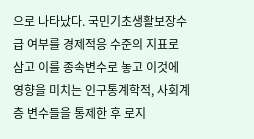으로 나타났다. 국민기초생활보장수급 여부를 경제적응 수준의 지표로 삼고 이를 종속변수로 놓고 이것에 영향을 미치는 인구통계학적, 사회계층 변수들을 통제한 후 로지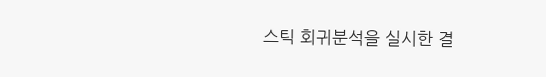스틱 회귀분석을 실시한 결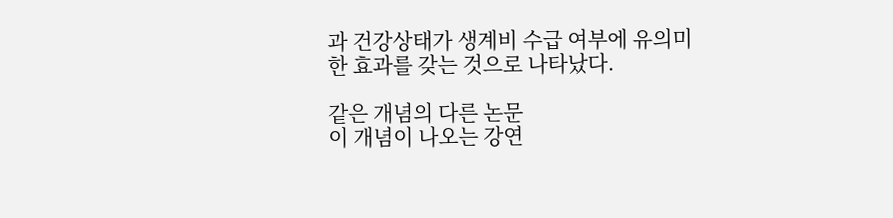과 건강상태가 생계비 수급 여부에 유의미한 효과를 갖는 것으로 나타났다.

같은 개념의 다른 논문
이 개념이 나오는 강연